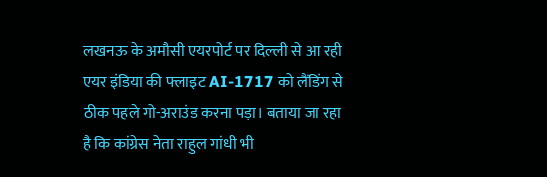लखनऊ के अमौसी एयरपोर्ट पर दिल्ली से आ रही एयर इंडिया की फ्लाइट AI-1717 को लैंडिंग से ठीक पहले गो-अराउंड करना पड़ा। बताया जा रहा है कि कांग्रेस नेता राहुल गांधी भी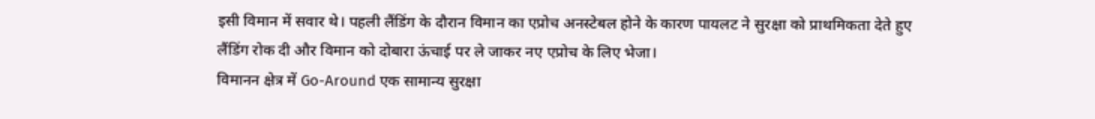इसी विमान में सवार थे। पहली लैंडिंग के दौरान विमान का एप्रोच अनस्टेबल होने के कारण पायलट ने सुरक्षा को प्राथमिकता देते हुए लैंडिंग रोक दी और विमान को दोबारा ऊंचाई पर ले जाकर नए एप्रोच के लिए भेजा।
विमानन क्षेत्र में Go-Around एक सामान्य सुरक्षा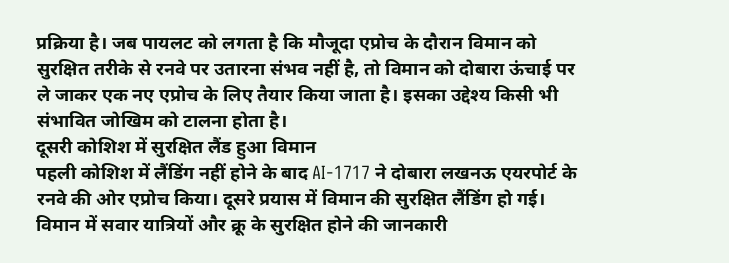प्रक्रिया है। जब पायलट को लगता है कि मौजूदा एप्रोच के दौरान विमान को सुरक्षित तरीके से रनवे पर उतारना संभव नहीं है, तो विमान को दोबारा ऊंचाई पर ले जाकर एक नए एप्रोच के लिए तैयार किया जाता है। इसका उद्देश्य किसी भी संभावित जोखिम को टालना होता है।
दूसरी कोशिश में सुरक्षित लैंड हुआ विमान
पहली कोशिश में लैंडिंग नहीं होने के बाद AI-1717 ने दोबारा लखनऊ एयरपोर्ट के रनवे की ओर एप्रोच किया। दूसरे प्रयास में विमान की सुरक्षित लैंडिंग हो गई। विमान में सवार यात्रियों और क्रू के सुरक्षित होने की जानकारी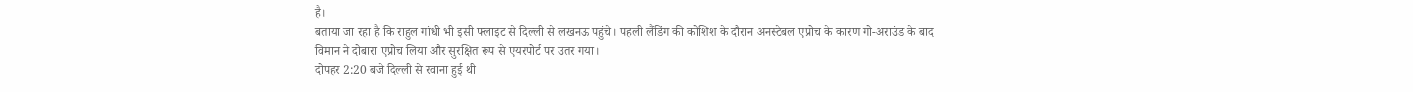है।
बताया जा रहा है कि राहुल गांधी भी इसी फ्लाइट से दिल्ली से लखनऊ पहुंचे। पहली लैंडिंग की कोशिश के दौरान अनस्टेबल एप्रोच के कारण गो-अराउंड के बाद विमान ने दोबारा एप्रोच लिया और सुरक्षित रूप से एयरपोर्ट पर उतर गया।
दोपहर 2:20 बजे दिल्ली से रवाना हुई थी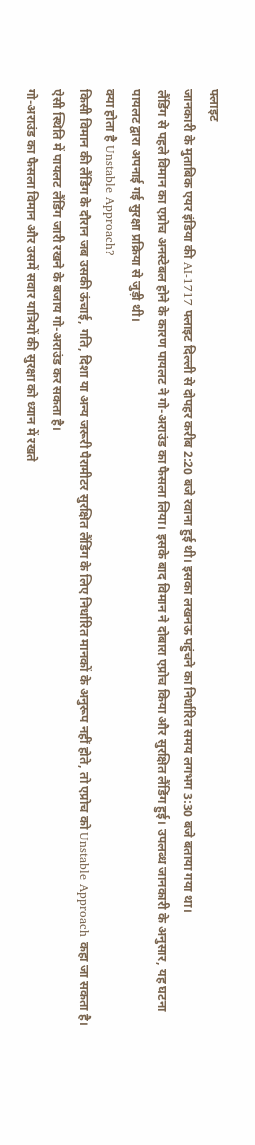फ्लाइट
जानकारी के मुताबिक एयर इंडिया की AI-1717 फ्लाइट दिल्ली से दोपहर करीब 2:20 बजे रवाना हुई थी। इसका लखनऊ पहुंचने का निर्धारित समय लगभग 3:30 बजे बताया गया था।
लैंडिंग से पहले विमान का एप्रोच अनस्टेबल होने के कारण पायलट ने गो-अराउंड का फैसला लिया। इसके बाद विमान ने दोबारा एप्रोच किया और सुरक्षित लैंडिंग हुई। उपलब्ध जानकारी के अनुसार, यह घटना पायलट द्वारा अपनाई गई सुरक्षा प्रक्रिया से जुड़ी थी।
क्या होता है Unstable Approach?
किसी विमान की लैंडिंग के दौरान जब उसकी ऊंचाई, गति, दिशा या अन्य जरूरी पैरामीटर सुरक्षित लैंडिंग के लिए निर्धारित मानकों के अनुरूप नहीं होते, तो एप्रोच को Unstable Approach कहा जा सकता है। ऐसी स्थिति में पायलट लैंडिंग जारी रखने के बजाय गो-अराउंड कर सकता है।
गो-अराउंड का फैसला विमान और उसमें सवार यात्रियों की सुरक्षा को ध्यान में रखते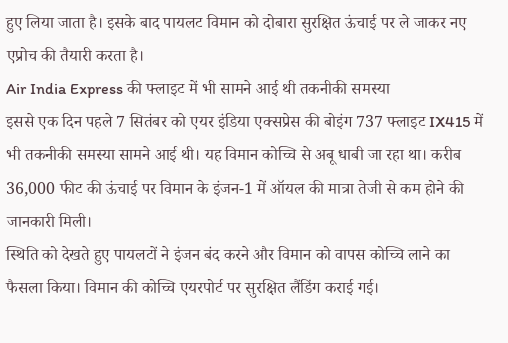हुए लिया जाता है। इसके बाद पायलट विमान को दोबारा सुरक्षित ऊंचाई पर ले जाकर नए एप्रोच की तैयारी करता है।
Air India Express की फ्लाइट में भी सामने आई थी तकनीकी समस्या
इससे एक दिन पहले 7 सितंबर को एयर इंडिया एक्सप्रेस की बोइंग 737 फ्लाइट IX415 में भी तकनीकी समस्या सामने आई थी। यह विमान कोच्चि से अबू धाबी जा रहा था। करीब 36,000 फीट की ऊंचाई पर विमान के इंजन-1 में ऑयल की मात्रा तेजी से कम होने की जानकारी मिली।
स्थिति को देखते हुए पायलटों ने इंजन बंद करने और विमान को वापस कोच्चि लाने का फैसला किया। विमान की कोच्चि एयरपोर्ट पर सुरक्षित लैंडिंग कराई गई।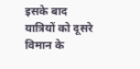इसके बाद यात्रियों को दूसरे विमान के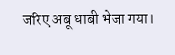जरिए अबू धाबी भेजा गया।